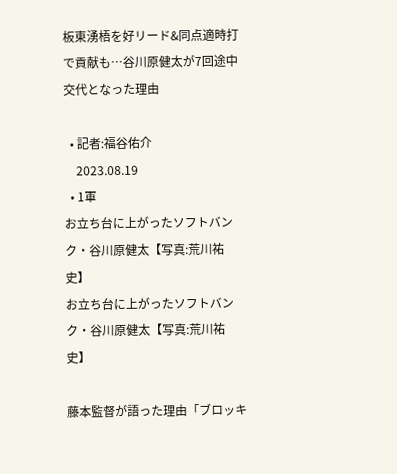板東湧梧を好リード&同点適時打で貢献も…谷川原健太が7回途中交代となった理由

  • 記者:福谷佑介
    2023.08.19
  • 1軍
お立ち台に上がったソフトバンク・谷川原健太【写真:荒川祐史】
お立ち台に上がったソフトバンク・谷川原健太【写真:荒川祐史】

藤本監督が語った理由「ブロッキ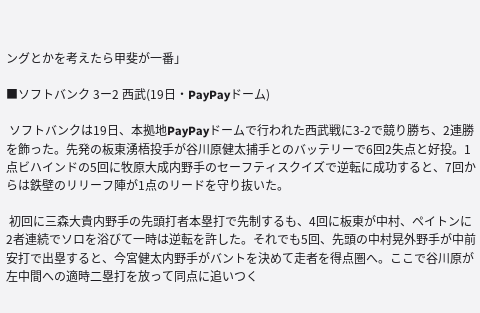ングとかを考えたら甲斐が一番」

■ソフトバンク 3ー2 西武(19日・PayPayドーム)

 ソフトバンクは19日、本拠地PayPayドームで行われた西武戦に3-2で競り勝ち、2連勝を飾った。先発の板東湧梧投手が谷川原健太捕手とのバッテリーで6回2失点と好投。1点ビハインドの5回に牧原大成内野手のセーフティスクイズで逆転に成功すると、7回からは鉄壁のリリーフ陣が1点のリードを守り抜いた。

 初回に三森大貴内野手の先頭打者本塁打で先制するも、4回に板東が中村、ペイトンに2者連続でソロを浴びて一時は逆転を許した。それでも5回、先頭の中村晃外野手が中前安打で出塁すると、今宮健太内野手がバントを決めて走者を得点圏へ。ここで谷川原が左中間への適時二塁打を放って同点に追いつく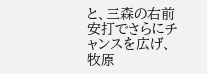と、三森の右前安打でさらにチャンスを広げ、牧原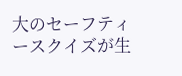大のセーフティースクイズが生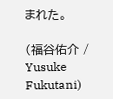まれた。

(福谷佑介 / Yusuke Fukutani)